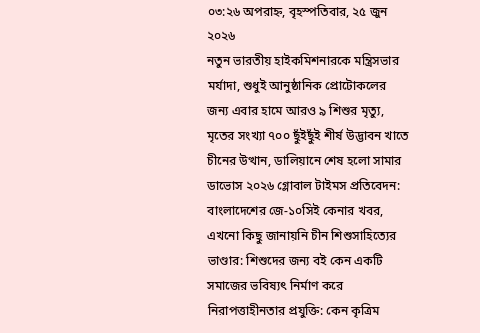০৩:২৬ অপরাহ্ন, বৃহস্পতিবার, ২৫ জুন ২০২৬
নতুন ভারতীয় হাইকমিশনারকে মন্ত্রিসভার মর্যাদা, শুধুই আনুষ্ঠানিক প্রোটোকলের জন্য এবার হামে আরও ৯ শিশুর মৃত্যু, মৃতের সংখ্যা ৭০০ ছুঁইছুঁই শীর্ষ উদ্ভাবন খাতে চীনের উত্থান, ডালিয়ানে শেষ হলো সামার ডাভোস ২০২৬ গ্লোবাল টাইমস প্রতিবেদন: বাংলাদেশের জে-১০সিই কেনার খবর, এখনো কিছু জানায়নি চীন শিশুসাহিত্যের ভাণ্ডার: শিশুদের জন্য বই কেন একটি সমাজের ভবিষ্যৎ নির্মাণ করে নিরাপত্তাহীনতার প্রযুক্তি: কেন কৃত্রিম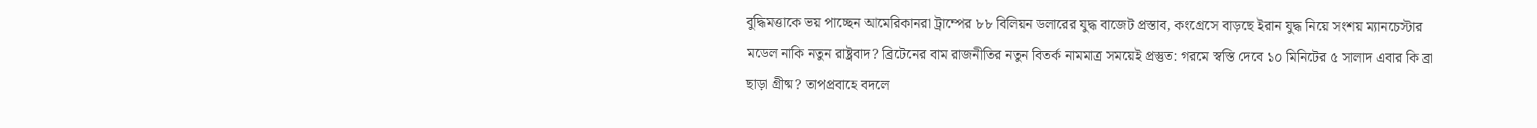বুদ্ধিমত্তাকে ভয় পাচ্ছেন আমেরিকানরা ট্রাম্পের ৮৮ বিলিয়ন ডলারের যুদ্ধ বাজেট প্রস্তাব, কংগ্রেসে বাড়ছে ইরান যুদ্ধ নিয়ে সংশয় ম্যানচেস্টার মডেল নাকি নতুন রাষ্ট্রবাদ? ব্রিটেনের বাম রাজনীতির নতুন বিতর্ক নামমাত্র সময়েই প্রস্তুত: গরমে স্বস্তি দেবে ১০ মিনিটের ৫ সালাদ এবার কি ব্রা ছাড়া গ্রীষ্ম? তাপপ্রবাহে বদলে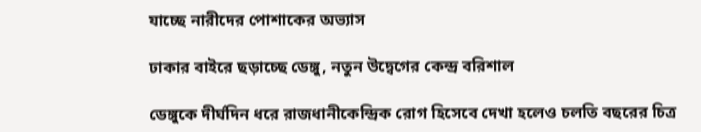যাচ্ছে নারীদের পোশাকের অভ্যাস

ঢাকার বাইরে ছড়াচ্ছে ডেঙ্গু, নতুন উদ্বেগের কেন্দ্র বরিশাল

ডেঙ্গুকে দীর্ঘদিন ধরে রাজধানীকেন্দ্রিক রোগ হিসেবে দেখা হলেও চলতি বছরের চিত্র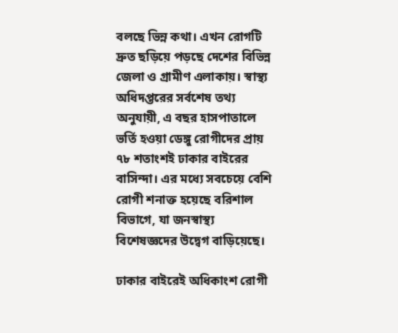বলছে ভিন্ন কথা। এখন রোগটি দ্রুত ছড়িয়ে পড়ছে দেশের বিভিন্ন জেলা ও গ্রামীণ এলাকায়। স্বাস্থ্য অধিদপ্তরের সর্বশেষ তথ্য অনুযায়ী, এ বছর হাসপাতালে ভর্তি হওয়া ডেঙ্গু রোগীদের প্রায় ৭৮ শতাংশই ঢাকার বাইরের বাসিন্দা। এর মধ্যে সবচেয়ে বেশি রোগী শনাক্ত হয়েছে বরিশাল বিভাগে, যা জনস্বাস্থ্য বিশেষজ্ঞদের উদ্বেগ বাড়িয়েছে।

ঢাকার বাইরেই অধিকাংশ রোগী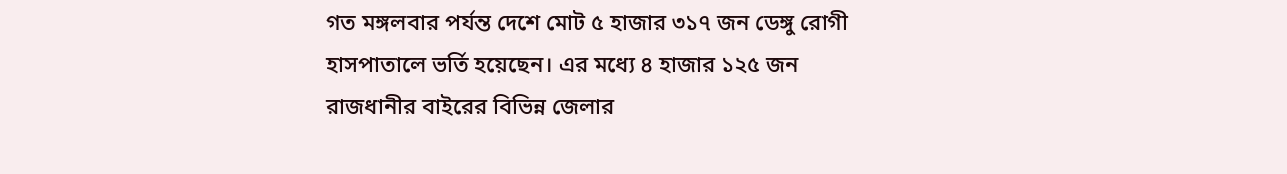গত মঙ্গলবার পর্যন্ত দেশে মোট ৫ হাজার ৩১৭ জন ডেঙ্গু রোগী হাসপাতালে ভর্তি হয়েছেন। এর মধ্যে ৪ হাজার ১২৫ জন রাজধানীর বাইরের বিভিন্ন জেলার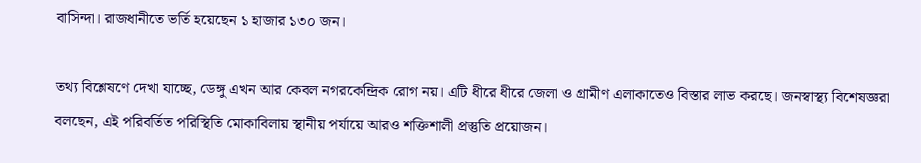বাসিন্দা। রাজধানীতে ভর্তি হয়েছেন ১ হাজার ১৩০ জন।

তথ্য বিশ্লেষণে দেখা যাচ্ছে, ডেঙ্গু এখন আর কেবল নগরকেন্দ্রিক রোগ নয়। এটি ধীরে ধীরে জেলা ও গ্রামীণ এলাকাতেও বিস্তার লাভ করছে। জনস্বাস্থ্য বিশেষজ্ঞরা বলছেন, এই পরিবর্তিত পরিস্থিতি মোকাবিলায় স্থানীয় পর্যায়ে আরও শক্তিশালী প্রস্তুতি প্রয়োজন।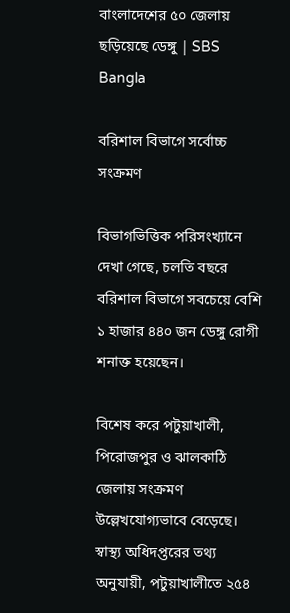বাংলাদেশের ৫০ জেলায় ছড়িয়েছে ডেঙ্গু | SBS Bangla

বরিশাল বিভাগে সর্বোচ্চ সংক্রমণ

বিভাগভিত্তিক পরিসংখ্যানে দেখা গেছে, চলতি বছরে বরিশাল বিভাগে সবচেয়ে বেশি ১ হাজার ৪৪০ জন ডেঙ্গু রোগী শনাক্ত হয়েছেন।

বিশেষ করে পটুয়াখালী, পিরোজপুর ও ঝালকাঠি জেলায় সংক্রমণ উল্লেখযোগ্যভাবে বেড়েছে। স্বাস্থ্য অধিদপ্তরের তথ্য অনুযায়ী, পটুয়াখালীতে ২৫৪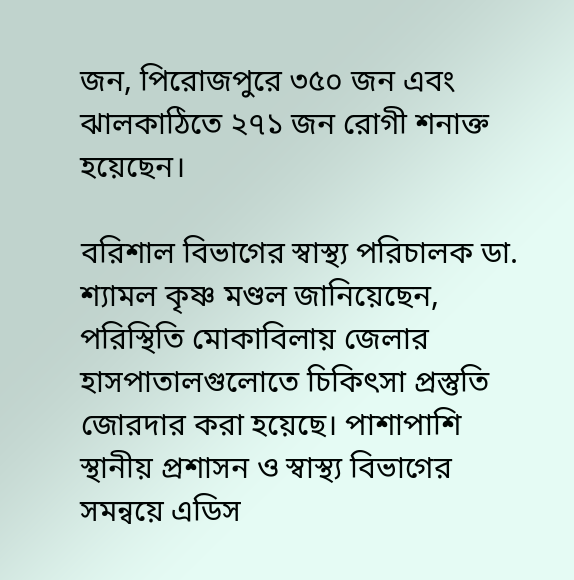জন, পিরোজপুরে ৩৫০ জন এবং ঝালকাঠিতে ২৭১ জন রোগী শনাক্ত হয়েছেন।

বরিশাল বিভাগের স্বাস্থ্য পরিচালক ডা. শ্যামল কৃষ্ণ মণ্ডল জানিয়েছেন, পরিস্থিতি মোকাবিলায় জেলার হাসপাতালগুলোতে চিকিৎসা প্রস্তুতি জোরদার করা হয়েছে। পাশাপাশি স্থানীয় প্রশাসন ও স্বাস্থ্য বিভাগের সমন্বয়ে এডিস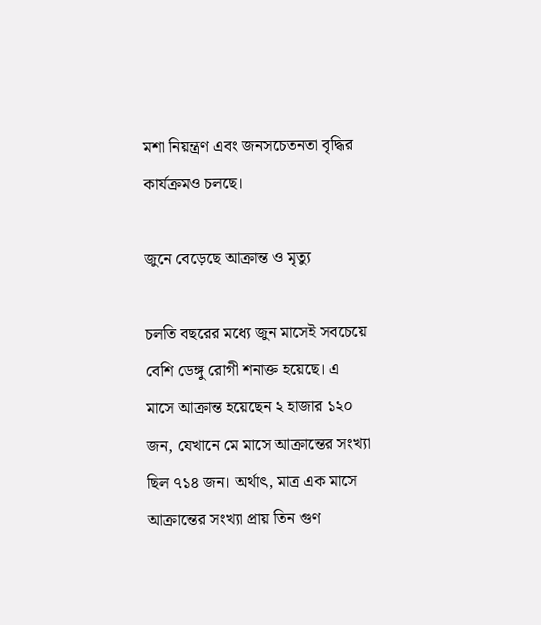মশা নিয়ন্ত্রণ এবং জনসচেতনতা বৃদ্ধির কার্যক্রমও চলছে।

জুনে বেড়েছে আক্রান্ত ও মৃত্যু

চলতি বছরের মধ্যে জুন মাসেই সবচেয়ে বেশি ডেঙ্গু রোগী শনাক্ত হয়েছে। এ মাসে আক্রান্ত হয়েছেন ২ হাজার ১২০ জন, যেখানে মে মাসে আক্রান্তের সংখ্যা ছিল ৭১৪ জন। অর্থাৎ, মাত্র এক মাসে আক্রান্তের সংখ্যা প্রায় তিন গুণ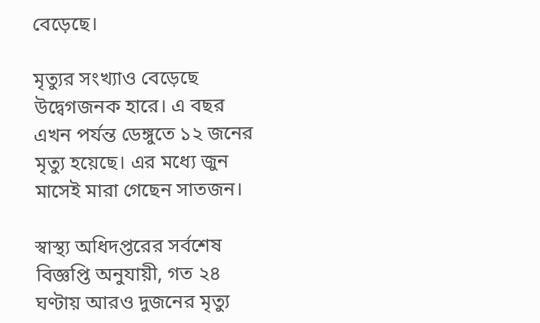বেড়েছে।

মৃত্যুর সংখ্যাও বেড়েছে উদ্বেগজনক হারে। এ বছর এখন পর্যন্ত ডেঙ্গুতে ১২ জনের মৃত্যু হয়েছে। এর মধ্যে জুন মাসেই মারা গেছেন সাতজন।

স্বাস্থ্য অধিদপ্তরের সর্বশেষ বিজ্ঞপ্তি অনুযায়ী, গত ২৪ ঘণ্টায় আরও দুজনের মৃত্যু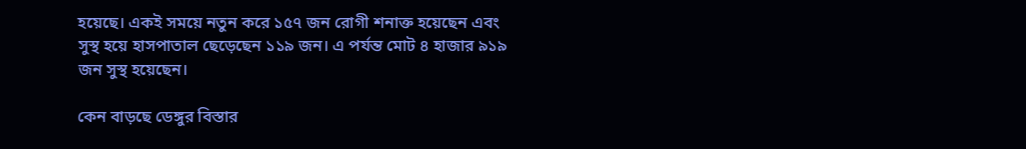হয়েছে। একই সময়ে নতুন করে ১৫৭ জন রোগী শনাক্ত হয়েছেন এবং সুস্থ হয়ে হাসপাতাল ছেড়েছেন ১১৯ জন। এ পর্যন্ত মোট ৪ হাজার ৯১৯ জন সুস্থ হয়েছেন।

কেন বাড়ছে ডেঙ্গুর বিস্তার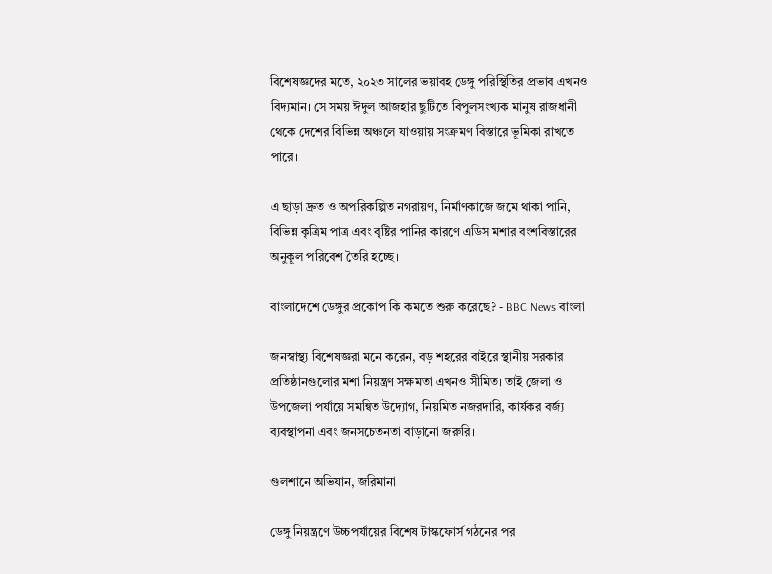বিশেষজ্ঞদের মতে, ২০২৩ সালের ভয়াবহ ডেঙ্গু পরিস্থিতির প্রভাব এখনও বিদ্যমান। সে সময় ঈদুল আজহার ছুটিতে বিপুলসংখ্যক মানুষ রাজধানী থেকে দেশের বিভিন্ন অঞ্চলে যাওয়ায় সংক্রমণ বিস্তারে ভূমিকা রাখতে পারে।

এ ছাড়া দ্রুত ও অপরিকল্পিত নগরায়ণ, নির্মাণকাজে জমে থাকা পানি, বিভিন্ন কৃত্রিম পাত্র এবং বৃষ্টির পানির কারণে এডিস মশার বংশবিস্তারের অনুকূল পরিবেশ তৈরি হচ্ছে।

বাংলাদেশে ডেঙ্গুর প্রকোপ কি কমতে শুরু করেছে? - BBC News বাংলা

জনস্বাস্থ্য বিশেষজ্ঞরা মনে করেন, বড় শহরের বাইরে স্থানীয় সরকার প্রতিষ্ঠানগুলোর মশা নিয়ন্ত্রণ সক্ষমতা এখনও সীমিত। তাই জেলা ও উপজেলা পর্যায়ে সমন্বিত উদ্যোগ, নিয়মিত নজরদারি, কার্যকর বর্জ্য ব্যবস্থাপনা এবং জনসচেতনতা বাড়ানো জরুরি।

গুলশানে অভিযান, জরিমানা

ডেঙ্গু নিয়ন্ত্রণে উচ্চপর্যায়ের বিশেষ টাস্কফোর্স গঠনের পর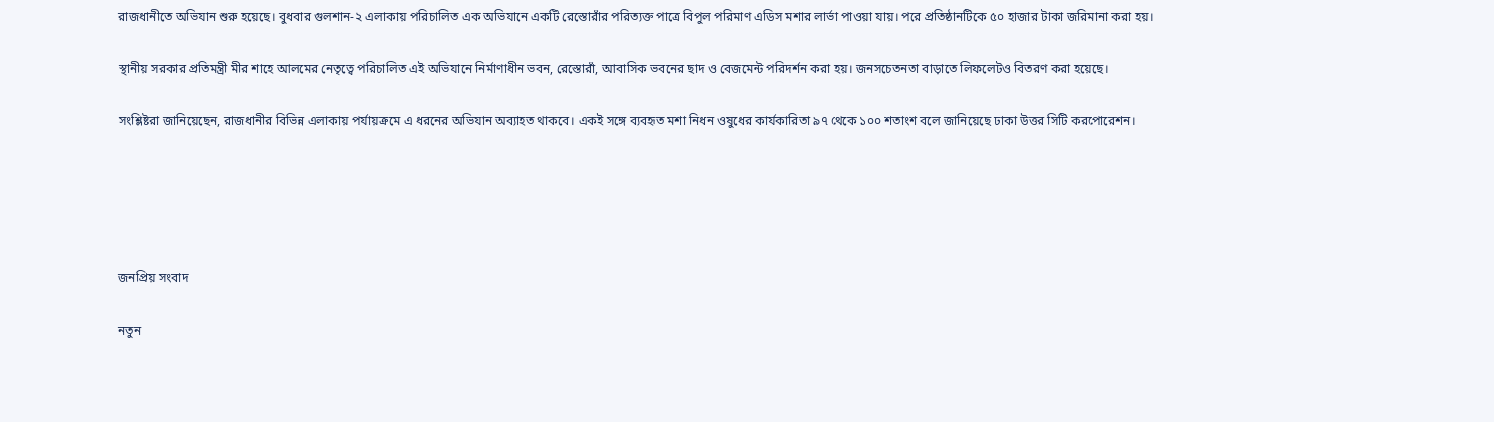রাজধানীতে অভিযান শুরু হয়েছে। বুধবার গুলশান-২ এলাকায় পরিচালিত এক অভিযানে একটি রেস্তোরাঁর পরিত্যক্ত পাত্রে বিপুল পরিমাণ এডিস মশার লার্ভা পাওয়া যায়। পরে প্রতিষ্ঠানটিকে ৫০ হাজার টাকা জরিমানা করা হয়।

স্থানীয় সরকার প্রতিমন্ত্রী মীর শাহে আলমের নেতৃত্বে পরিচালিত এই অভিযানে নির্মাণাধীন ভবন, রেস্তোরাঁ, আবাসিক ভবনের ছাদ ও বেজমেন্ট পরিদর্শন করা হয়। জনসচেতনতা বাড়াতে লিফলেটও বিতরণ করা হয়েছে।

সংশ্লিষ্টরা জানিয়েছেন, রাজধানীর বিভিন্ন এলাকায় পর্যায়ক্রমে এ ধরনের অভিযান অব্যাহত থাকবে। একই সঙ্গে ব্যবহৃত মশা নিধন ওষুধের কার্যকারিতা ৯৭ থেকে ১০০ শতাংশ বলে জানিয়েছে ঢাকা উত্তর সিটি করপোরেশন।





জনপ্রিয় সংবাদ

নতুন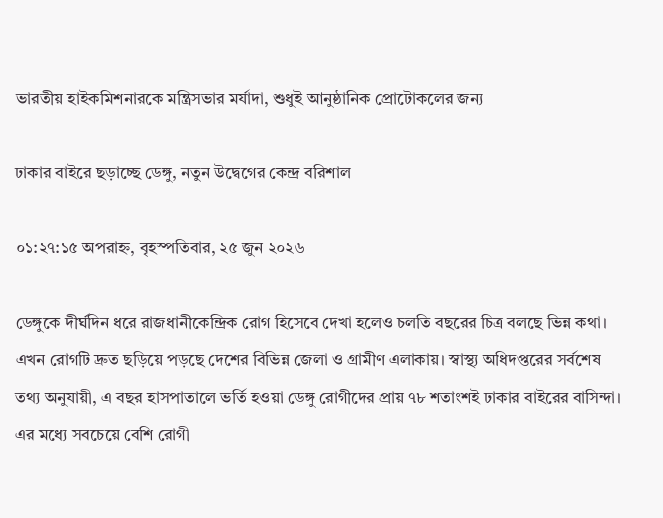ভারতীয় হাইকমিশনারকে মন্ত্রিসভার মর্যাদা, শুধুই আনুষ্ঠানিক প্রোটোকলের জন্য

ঢাকার বাইরে ছড়াচ্ছে ডেঙ্গু, নতুন উদ্বেগের কেন্দ্র বরিশাল

০১:২৭:১৫ অপরাহ্ন, বৃহস্পতিবার, ২৫ জুন ২০২৬

ডেঙ্গুকে দীর্ঘদিন ধরে রাজধানীকেন্দ্রিক রোগ হিসেবে দেখা হলেও চলতি বছরের চিত্র বলছে ভিন্ন কথা। এখন রোগটি দ্রুত ছড়িয়ে পড়ছে দেশের বিভিন্ন জেলা ও গ্রামীণ এলাকায়। স্বাস্থ্য অধিদপ্তরের সর্বশেষ তথ্য অনুযায়ী, এ বছর হাসপাতালে ভর্তি হওয়া ডেঙ্গু রোগীদের প্রায় ৭৮ শতাংশই ঢাকার বাইরের বাসিন্দা। এর মধ্যে সবচেয়ে বেশি রোগী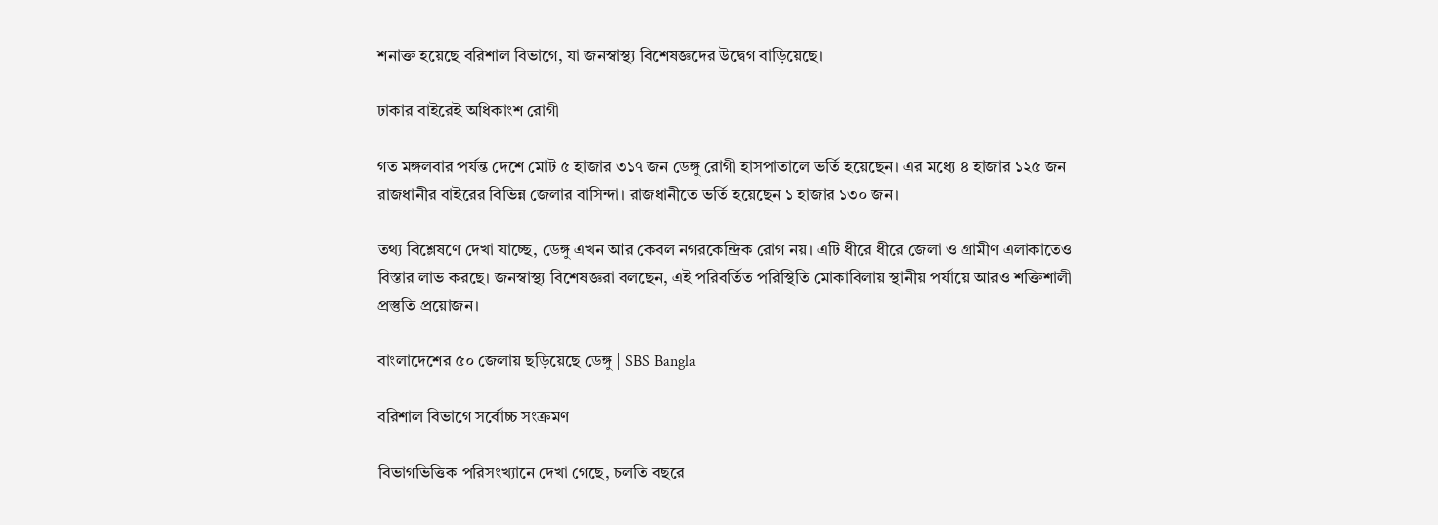শনাক্ত হয়েছে বরিশাল বিভাগে, যা জনস্বাস্থ্য বিশেষজ্ঞদের উদ্বেগ বাড়িয়েছে।

ঢাকার বাইরেই অধিকাংশ রোগী

গত মঙ্গলবার পর্যন্ত দেশে মোট ৫ হাজার ৩১৭ জন ডেঙ্গু রোগী হাসপাতালে ভর্তি হয়েছেন। এর মধ্যে ৪ হাজার ১২৫ জন রাজধানীর বাইরের বিভিন্ন জেলার বাসিন্দা। রাজধানীতে ভর্তি হয়েছেন ১ হাজার ১৩০ জন।

তথ্য বিশ্লেষণে দেখা যাচ্ছে, ডেঙ্গু এখন আর কেবল নগরকেন্দ্রিক রোগ নয়। এটি ধীরে ধীরে জেলা ও গ্রামীণ এলাকাতেও বিস্তার লাভ করছে। জনস্বাস্থ্য বিশেষজ্ঞরা বলছেন, এই পরিবর্তিত পরিস্থিতি মোকাবিলায় স্থানীয় পর্যায়ে আরও শক্তিশালী প্রস্তুতি প্রয়োজন।

বাংলাদেশের ৫০ জেলায় ছড়িয়েছে ডেঙ্গু | SBS Bangla

বরিশাল বিভাগে সর্বোচ্চ সংক্রমণ

বিভাগভিত্তিক পরিসংখ্যানে দেখা গেছে, চলতি বছরে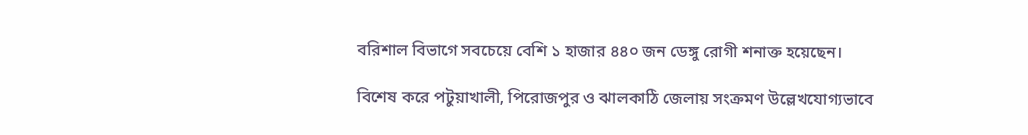বরিশাল বিভাগে সবচেয়ে বেশি ১ হাজার ৪৪০ জন ডেঙ্গু রোগী শনাক্ত হয়েছেন।

বিশেষ করে পটুয়াখালী, পিরোজপুর ও ঝালকাঠি জেলায় সংক্রমণ উল্লেখযোগ্যভাবে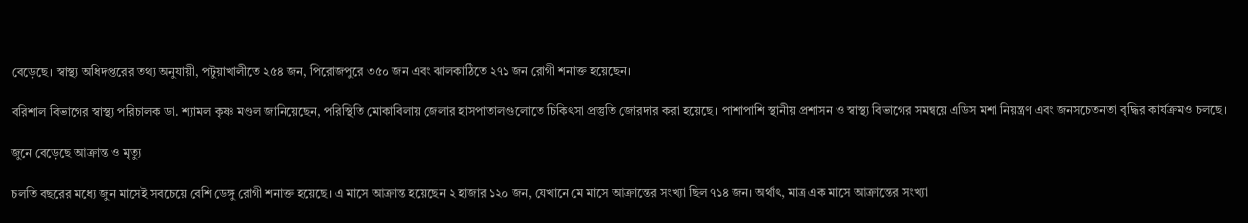বেড়েছে। স্বাস্থ্য অধিদপ্তরের তথ্য অনুযায়ী, পটুয়াখালীতে ২৫৪ জন, পিরোজপুরে ৩৫০ জন এবং ঝালকাঠিতে ২৭১ জন রোগী শনাক্ত হয়েছেন।

বরিশাল বিভাগের স্বাস্থ্য পরিচালক ডা. শ্যামল কৃষ্ণ মণ্ডল জানিয়েছেন, পরিস্থিতি মোকাবিলায় জেলার হাসপাতালগুলোতে চিকিৎসা প্রস্তুতি জোরদার করা হয়েছে। পাশাপাশি স্থানীয় প্রশাসন ও স্বাস্থ্য বিভাগের সমন্বয়ে এডিস মশা নিয়ন্ত্রণ এবং জনসচেতনতা বৃদ্ধির কার্যক্রমও চলছে।

জুনে বেড়েছে আক্রান্ত ও মৃত্যু

চলতি বছরের মধ্যে জুন মাসেই সবচেয়ে বেশি ডেঙ্গু রোগী শনাক্ত হয়েছে। এ মাসে আক্রান্ত হয়েছেন ২ হাজার ১২০ জন, যেখানে মে মাসে আক্রান্তের সংখ্যা ছিল ৭১৪ জন। অর্থাৎ, মাত্র এক মাসে আক্রান্তের সংখ্যা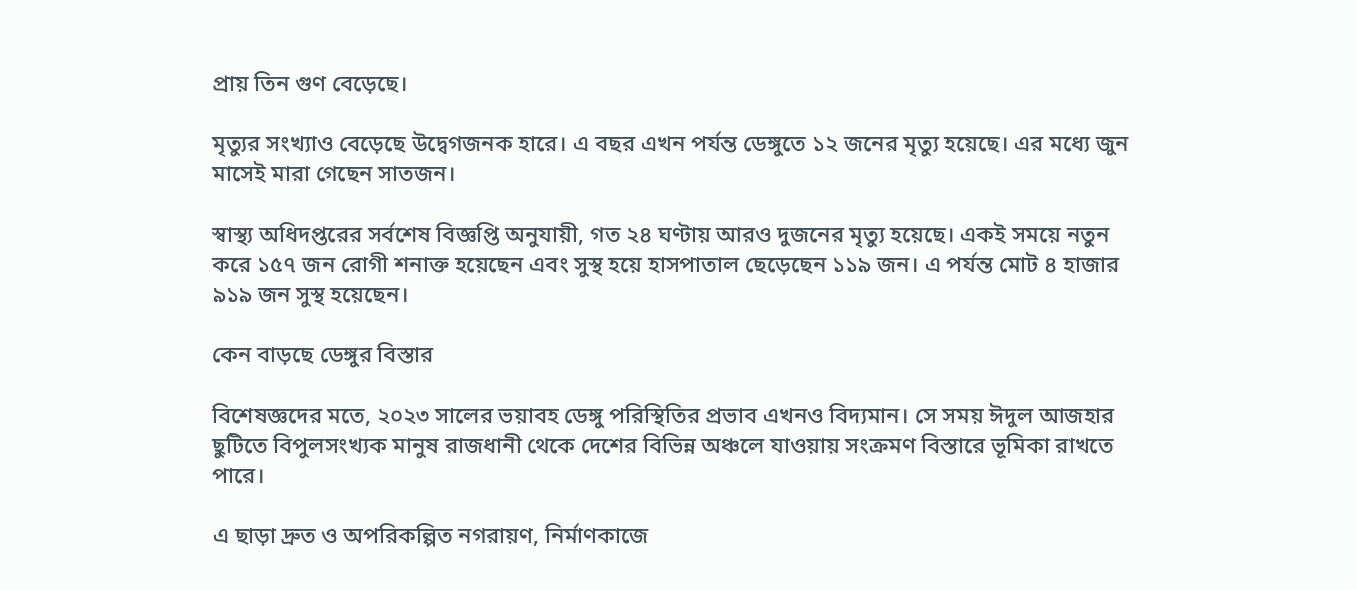প্রায় তিন গুণ বেড়েছে।

মৃত্যুর সংখ্যাও বেড়েছে উদ্বেগজনক হারে। এ বছর এখন পর্যন্ত ডেঙ্গুতে ১২ জনের মৃত্যু হয়েছে। এর মধ্যে জুন মাসেই মারা গেছেন সাতজন।

স্বাস্থ্য অধিদপ্তরের সর্বশেষ বিজ্ঞপ্তি অনুযায়ী, গত ২৪ ঘণ্টায় আরও দুজনের মৃত্যু হয়েছে। একই সময়ে নতুন করে ১৫৭ জন রোগী শনাক্ত হয়েছেন এবং সুস্থ হয়ে হাসপাতাল ছেড়েছেন ১১৯ জন। এ পর্যন্ত মোট ৪ হাজার ৯১৯ জন সুস্থ হয়েছেন।

কেন বাড়ছে ডেঙ্গুর বিস্তার

বিশেষজ্ঞদের মতে, ২০২৩ সালের ভয়াবহ ডেঙ্গু পরিস্থিতির প্রভাব এখনও বিদ্যমান। সে সময় ঈদুল আজহার ছুটিতে বিপুলসংখ্যক মানুষ রাজধানী থেকে দেশের বিভিন্ন অঞ্চলে যাওয়ায় সংক্রমণ বিস্তারে ভূমিকা রাখতে পারে।

এ ছাড়া দ্রুত ও অপরিকল্পিত নগরায়ণ, নির্মাণকাজে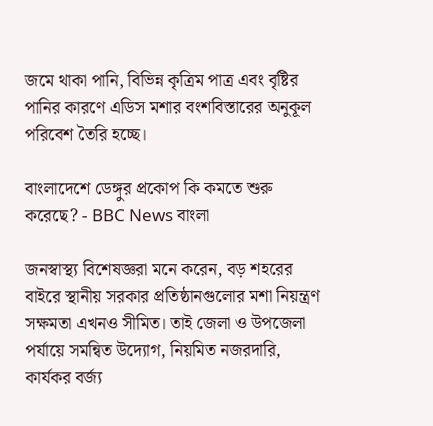জমে থাকা পানি, বিভিন্ন কৃত্রিম পাত্র এবং বৃষ্টির পানির কারণে এডিস মশার বংশবিস্তারের অনুকূল পরিবেশ তৈরি হচ্ছে।

বাংলাদেশে ডেঙ্গুর প্রকোপ কি কমতে শুরু করেছে? - BBC News বাংলা

জনস্বাস্থ্য বিশেষজ্ঞরা মনে করেন, বড় শহরের বাইরে স্থানীয় সরকার প্রতিষ্ঠানগুলোর মশা নিয়ন্ত্রণ সক্ষমতা এখনও সীমিত। তাই জেলা ও উপজেলা পর্যায়ে সমন্বিত উদ্যোগ, নিয়মিত নজরদারি, কার্যকর বর্জ্য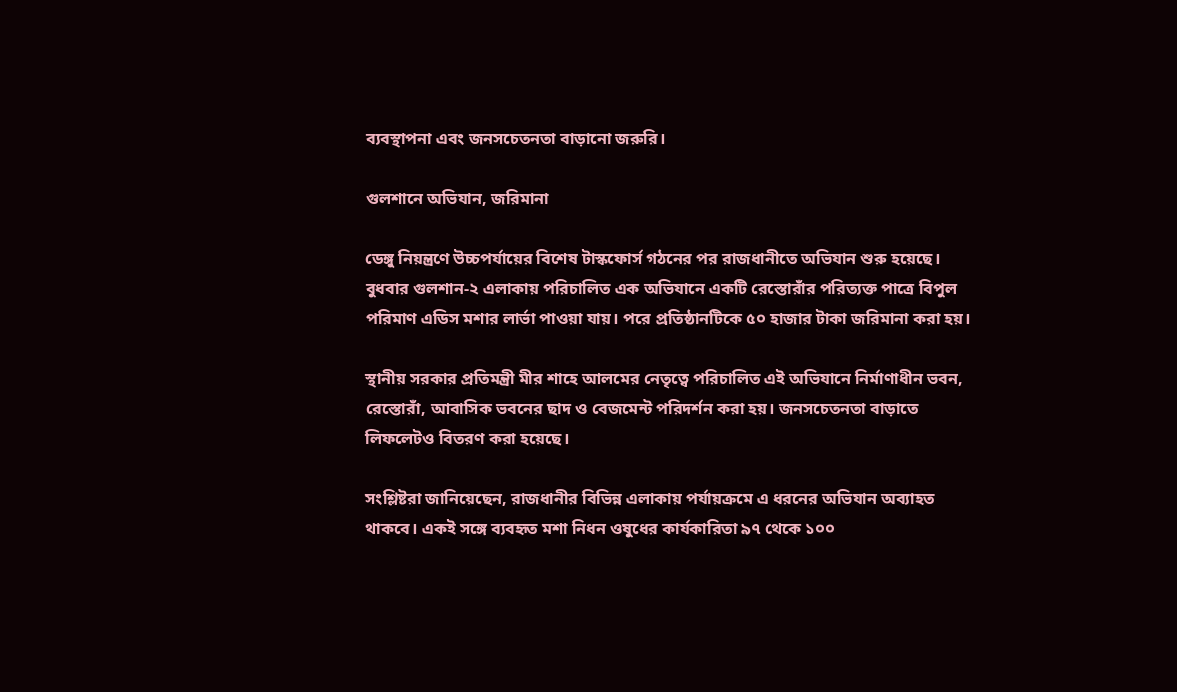ব্যবস্থাপনা এবং জনসচেতনতা বাড়ানো জরুরি।

গুলশানে অভিযান, জরিমানা

ডেঙ্গু নিয়ন্ত্রণে উচ্চপর্যায়ের বিশেষ টাস্কফোর্স গঠনের পর রাজধানীতে অভিযান শুরু হয়েছে। বুধবার গুলশান-২ এলাকায় পরিচালিত এক অভিযানে একটি রেস্তোরাঁর পরিত্যক্ত পাত্রে বিপুল পরিমাণ এডিস মশার লার্ভা পাওয়া যায়। পরে প্রতিষ্ঠানটিকে ৫০ হাজার টাকা জরিমানা করা হয়।

স্থানীয় সরকার প্রতিমন্ত্রী মীর শাহে আলমের নেতৃত্বে পরিচালিত এই অভিযানে নির্মাণাধীন ভবন, রেস্তোরাঁ, আবাসিক ভবনের ছাদ ও বেজমেন্ট পরিদর্শন করা হয়। জনসচেতনতা বাড়াতে লিফলেটও বিতরণ করা হয়েছে।

সংশ্লিষ্টরা জানিয়েছেন, রাজধানীর বিভিন্ন এলাকায় পর্যায়ক্রমে এ ধরনের অভিযান অব্যাহত থাকবে। একই সঙ্গে ব্যবহৃত মশা নিধন ওষুধের কার্যকারিতা ৯৭ থেকে ১০০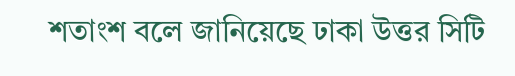শতাংশ বলে জানিয়েছে ঢাকা উত্তর সিটি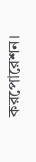করপোরেশন।